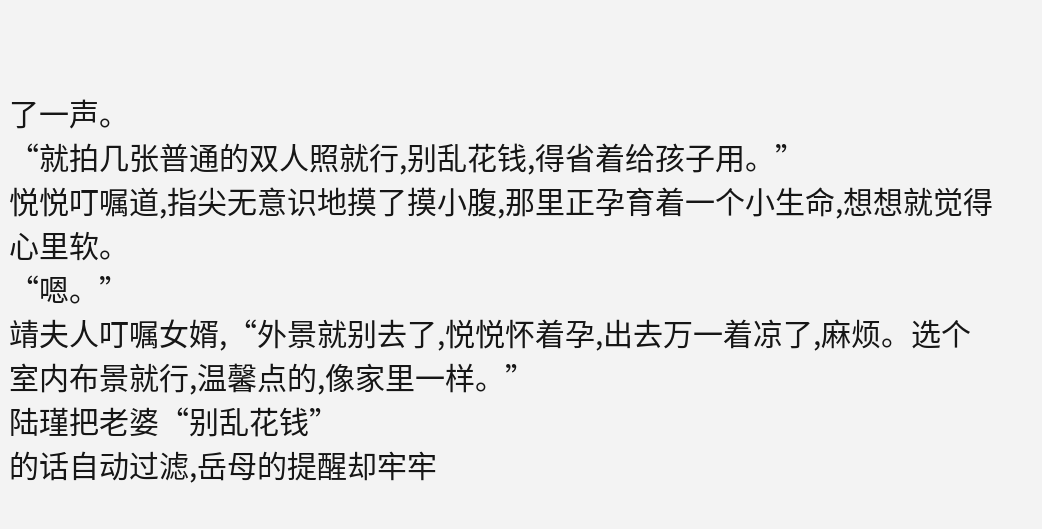了一声。
“就拍几张普通的双人照就行,别乱花钱,得省着给孩子用。”
悦悦叮嘱道,指尖无意识地摸了摸小腹,那里正孕育着一个小生命,想想就觉得心里软。
“嗯。”
靖夫人叮嘱女婿,“外景就别去了,悦悦怀着孕,出去万一着凉了,麻烦。选个室内布景就行,温馨点的,像家里一样。”
陆瑾把老婆“别乱花钱”
的话自动过滤,岳母的提醒却牢牢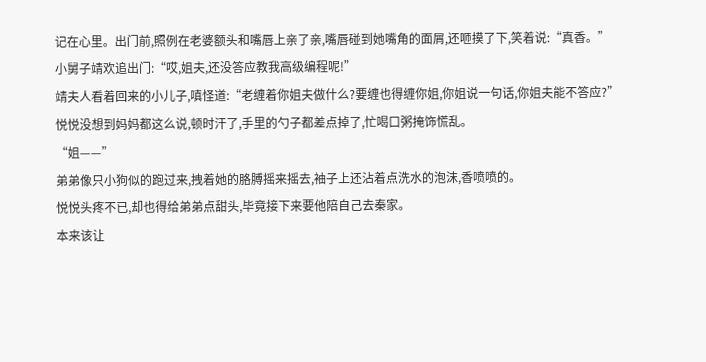记在心里。出门前,照例在老婆额头和嘴唇上亲了亲,嘴唇碰到她嘴角的面屑,还咂摸了下,笑着说:“真香。”
小舅子靖欢追出门:“哎,姐夫,还没答应教我高级编程呢!”
靖夫人看着回来的小儿子,嗔怪道:“老缠着你姐夫做什么?要缠也得缠你姐,你姐说一句话,你姐夫能不答应?”
悦悦没想到妈妈都这么说,顿时汗了,手里的勺子都差点掉了,忙喝口粥掩饰慌乱。
“姐——”
弟弟像只小狗似的跑过来,拽着她的胳膊摇来摇去,袖子上还沾着点洗水的泡沫,香喷喷的。
悦悦头疼不已,却也得给弟弟点甜头,毕竟接下来要他陪自己去秦家。
本来该让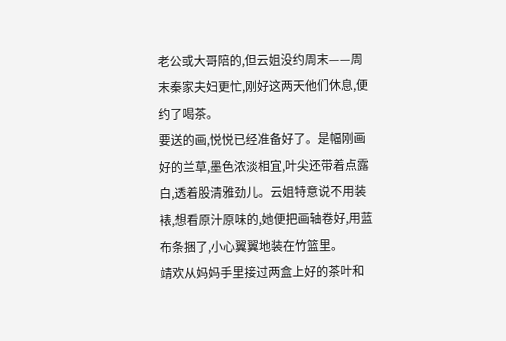老公或大哥陪的,但云姐没约周末——周末秦家夫妇更忙,刚好这两天他们休息,便约了喝茶。
要送的画,悦悦已经准备好了。是幅刚画好的兰草,墨色浓淡相宜,叶尖还带着点露白,透着股清雅劲儿。云姐特意说不用装裱,想看原汁原味的,她便把画轴卷好,用蓝布条捆了,小心翼翼地装在竹篮里。
靖欢从妈妈手里接过两盒上好的茶叶和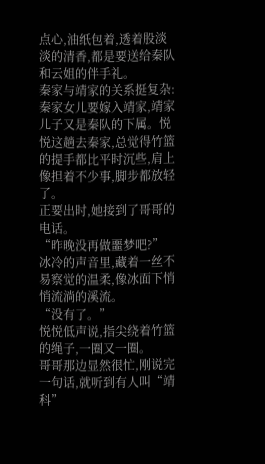点心,油纸包着,透着股淡淡的清香,都是要送给秦队和云姐的伴手礼。
秦家与靖家的关系挺复杂:秦家女儿要嫁入靖家,靖家儿子又是秦队的下属。悦悦这趟去秦家,总觉得竹篮的提手都比平时沉些,肩上像担着不少事,脚步都放轻了。
正要出时,她接到了哥哥的电话。
“昨晚没再做噩梦吧?”
冰冷的声音里,藏着一丝不易察觉的温柔,像冰面下悄悄流淌的溪流。
“没有了。”
悦悦低声说,指尖绕着竹篮的绳子,一圈又一圈。
哥哥那边显然很忙,刚说完一句话,就听到有人叫“靖科”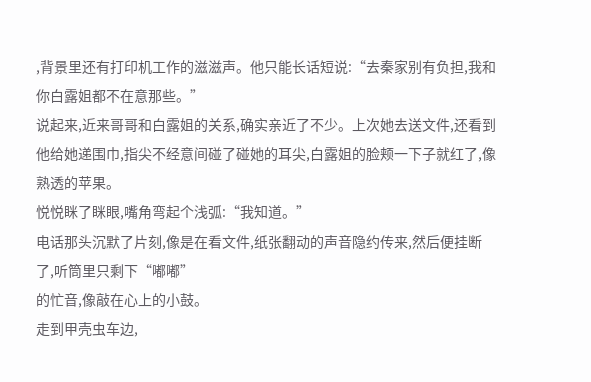,背景里还有打印机工作的滋滋声。他只能长话短说:“去秦家别有负担,我和你白露姐都不在意那些。”
说起来,近来哥哥和白露姐的关系,确实亲近了不少。上次她去送文件,还看到他给她递围巾,指尖不经意间碰了碰她的耳尖,白露姐的脸颊一下子就红了,像熟透的苹果。
悦悦眯了眯眼,嘴角弯起个浅弧:“我知道。”
电话那头沉默了片刻,像是在看文件,纸张翻动的声音隐约传来,然后便挂断了,听筒里只剩下“嘟嘟”
的忙音,像敲在心上的小鼓。
走到甲壳虫车边,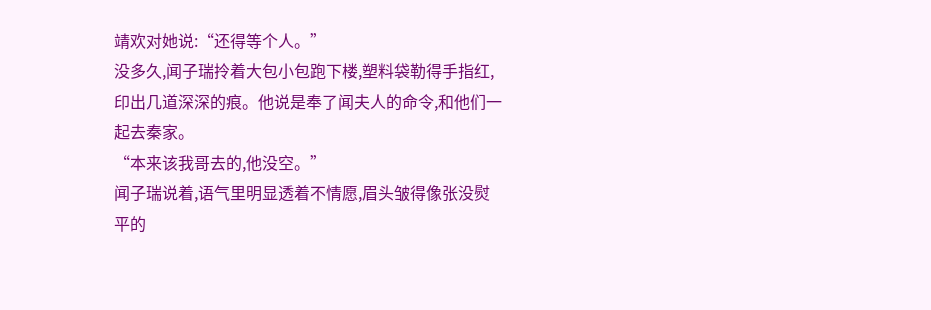靖欢对她说:“还得等个人。”
没多久,闻子瑞拎着大包小包跑下楼,塑料袋勒得手指红,印出几道深深的痕。他说是奉了闻夫人的命令,和他们一起去秦家。
“本来该我哥去的,他没空。”
闻子瑞说着,语气里明显透着不情愿,眉头皱得像张没熨平的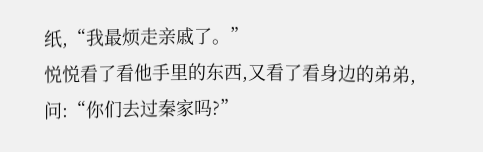纸,“我最烦走亲戚了。”
悦悦看了看他手里的东西,又看了看身边的弟弟,问:“你们去过秦家吗?”